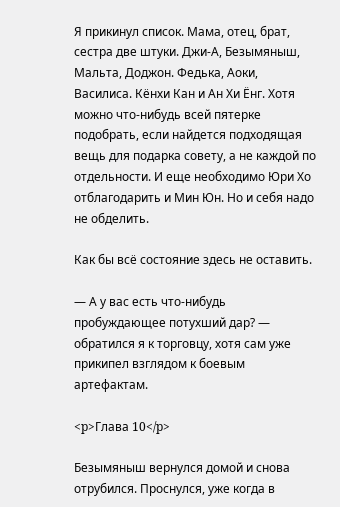Я прикинул список. Мама, отец, брат, сестра две штуки. Джи-А, Безымяныш, Мальта, Доджон. Федька, Аоки, Василиса. Кёнхи Кан и Ан Хи Ёнг. Хотя можно что-нибудь всей пятерке подобрать, если найдется подходящая вещь для подарка совету, а не каждой по отдельности. И еще необходимо Юри Хо отблагодарить и Мин Юн. Но и себя надо не обделить.

Как бы всё состояние здесь не оставить.

— А у вас есть что-нибудь пробуждающее потухший дар? — обратился я к торговцу, хотя сам уже прикипел взглядом к боевым артефактам.

<p>Глава 10</p>

Безымяныш вернулся домой и снова отрубился. Проснулся, уже когда в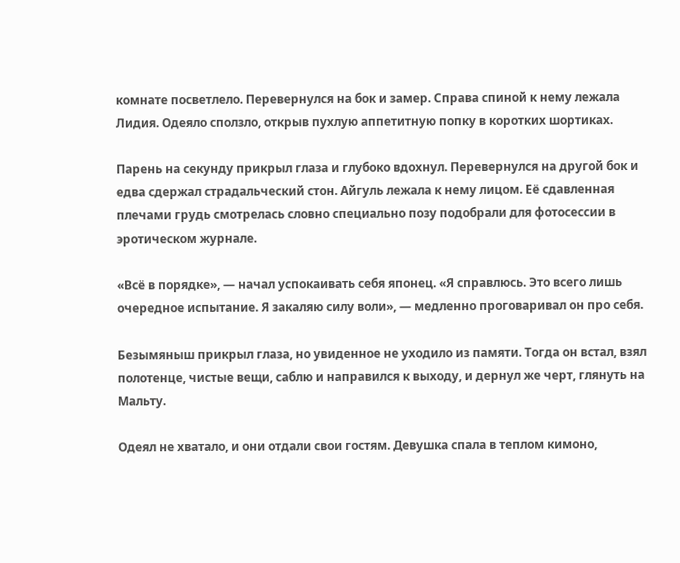комнате посветлело. Перевернулся на бок и замер. Справа спиной к нему лежала Лидия. Одеяло сползло, открыв пухлую аппетитную попку в коротких шортиках.

Парень на секунду прикрыл глаза и глубоко вдохнул. Перевернулся на другой бок и едва сдержал страдальческий стон. Айгуль лежала к нему лицом. Её сдавленная плечами грудь смотрелась словно специально позу подобрали для фотосессии в эротическом журнале.

«Всё в порядке», — начал успокаивать себя японец. «Я справлюсь. Это всего лишь очередное испытание. Я закаляю силу воли», — медленно проговаривал он про себя.

Безымяныш прикрыл глаза, но увиденное не уходило из памяти. Тогда он встал, взял полотенце, чистые вещи, саблю и направился к выходу, и дернул же черт, глянуть на Мальту.

Одеял не хватало, и они отдали свои гостям. Девушка спала в теплом кимоно,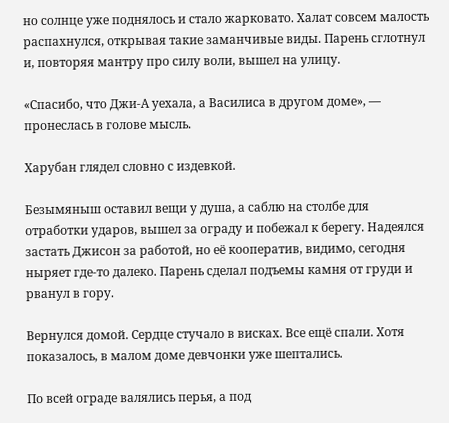но солнце уже поднялось и стало жарковато. Халат совсем малость распахнулся, открывая такие заманчивые виды. Парень сглотнул и, повторяя мантру про силу воли, вышел на улицу.

«Спасибо, что Джи-А уехала, а Василиса в другом доме», — пронеслась в голове мысль.

Харубан глядел словно с издевкой.

Безымяныш оставил вещи у душа, а саблю на столбе для отработки ударов, вышел за ограду и побежал к берегу. Надеялся застать Джисон за работой, но её кооператив, видимо, сегодня ныряет где-то далеко. Парень сделал подъемы камня от груди и рванул в гору.

Вернулся домой. Сердце стучало в висках. Все ещё спали. Хотя показалось, в малом доме девчонки уже шептались.

По всей ограде валялись перья, а под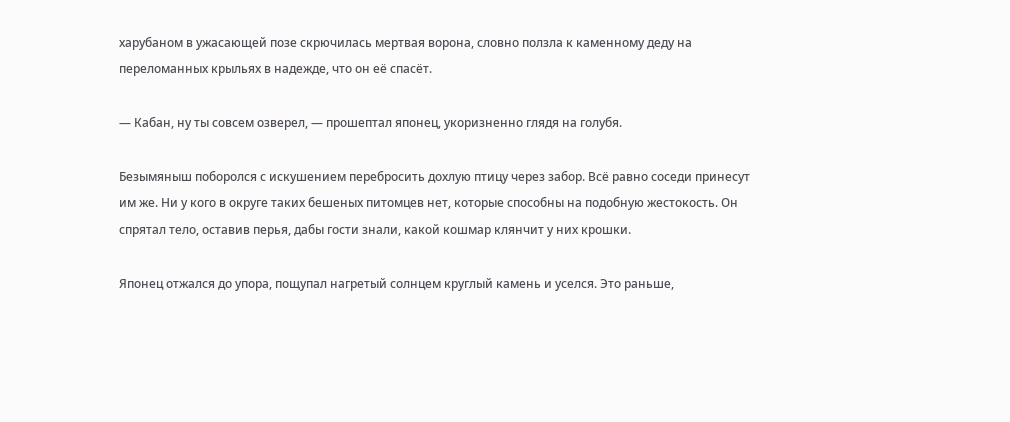харубаном в ужасающей позе скрючилась мертвая ворона, словно ползла к каменному деду на переломанных крыльях в надежде, что он её спасёт.

— Кабан, ну ты совсем озверел, — прошептал японец, укоризненно глядя на голубя.

Безымяныш поборолся с искушением перебросить дохлую птицу через забор. Всё равно соседи принесут им же. Ни у кого в округе таких бешеных питомцев нет, которые способны на подобную жестокость. Он спрятал тело, оставив перья, дабы гости знали, какой кошмар клянчит у них крошки.

Японец отжался до упора, пощупал нагретый солнцем круглый камень и уселся. Это раньше,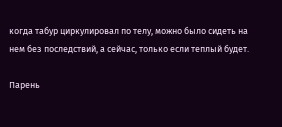когда табур циркулировал по телу, можно было сидеть на нем без последствий, а сейчас, только если теплый будет.

Парень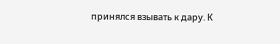принялся взывать к дару. К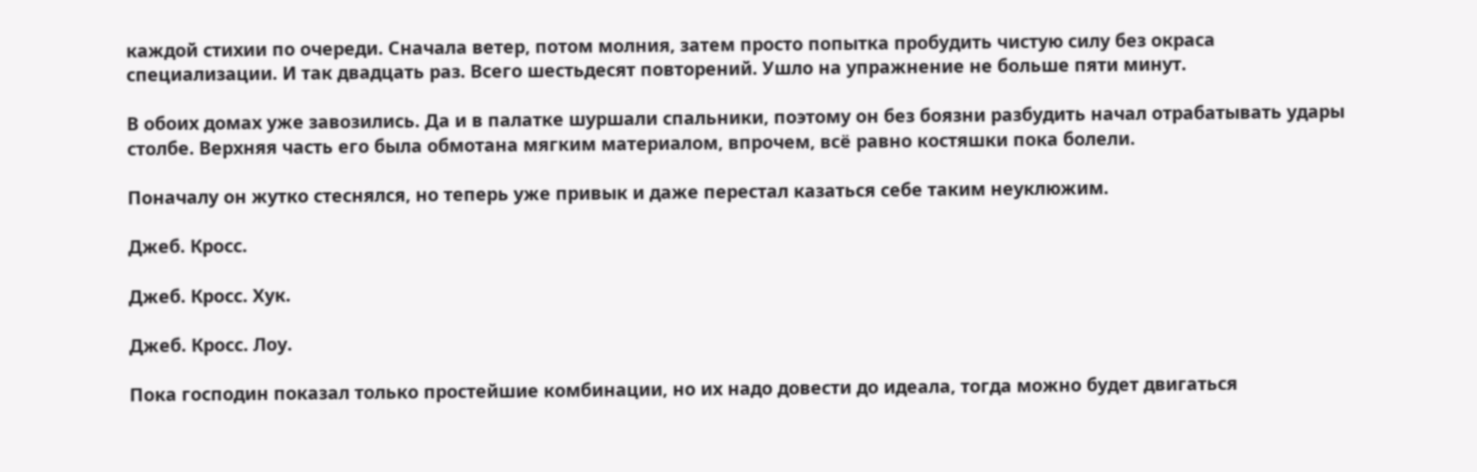каждой стихии по очереди. Сначала ветер, потом молния, затем просто попытка пробудить чистую силу без окраса специализации. И так двадцать раз. Всего шестьдесят повторений. Ушло на упражнение не больше пяти минут.

В обоих домах уже завозились. Да и в палатке шуршали спальники, поэтому он без боязни разбудить начал отрабатывать удары столбе. Верхняя часть его была обмотана мягким материалом, впрочем, всё равно костяшки пока болели.

Поначалу он жутко стеснялся, но теперь уже привык и даже перестал казаться себе таким неуклюжим.

Джеб. Кросс.

Джеб. Кросс. Хук.

Джеб. Кросс. Лоу.

Пока господин показал только простейшие комбинации, но их надо довести до идеала, тогда можно будет двигаться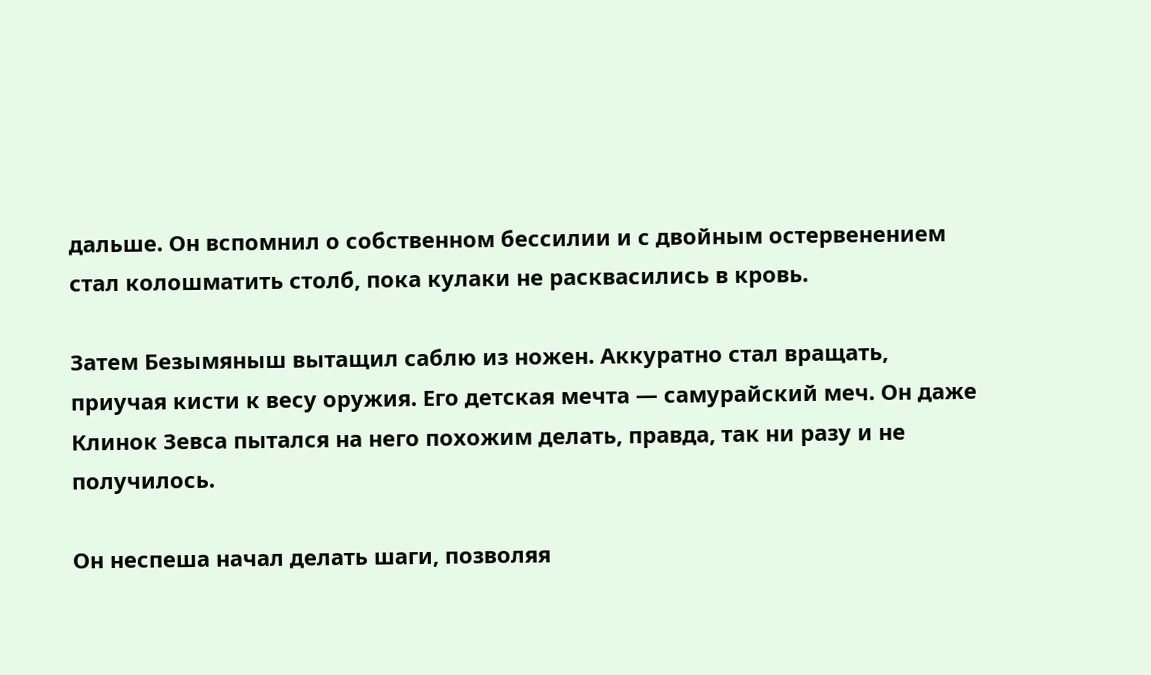дальше. Он вспомнил о собственном бессилии и с двойным остервенением стал колошматить столб, пока кулаки не расквасились в кровь.

Затем Безымяныш вытащил саблю из ножен. Аккуратно стал вращать, приучая кисти к весу оружия. Его детская мечта — самурайский меч. Он даже Клинок Зевса пытался на него похожим делать, правда, так ни разу и не получилось.

Он неспеша начал делать шаги, позволяя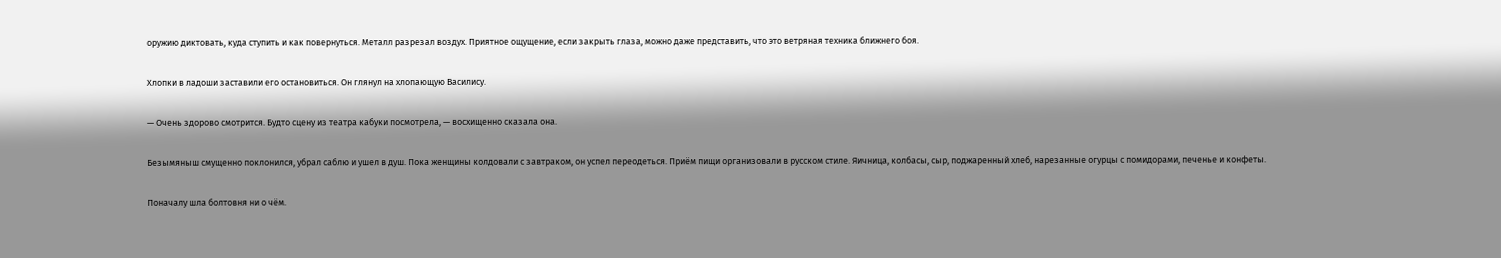оружию диктовать, куда ступить и как повернуться. Металл разрезал воздух. Приятное ощущение, если закрыть глаза, можно даже представить, что это ветряная техника ближнего боя.

Хлопки в ладоши заставили его остановиться. Он глянул на хлопающую Василису.

— Очень здорово смотрится. Будто сцену из театра кабуки посмотрела, — восхищенно сказала она.

Безымяныш смущенно поклонился, убрал саблю и ушел в душ. Пока женщины колдовали с завтраком, он успел переодеться. Приём пищи организовали в русском стиле. Яичница, колбасы, сыр, поджаренный хлеб, нарезанные огурцы с помидорами, печенье и конфеты.

Поначалу шла болтовня ни о чём.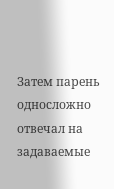Затем парень односложно отвечал на задаваемые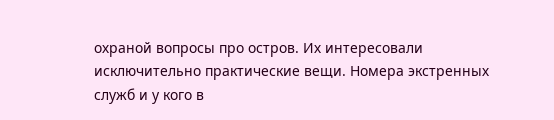охраной вопросы про остров. Их интересовали исключительно практические вещи. Номера экстренных служб и у кого в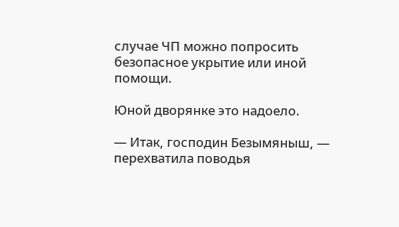случае ЧП можно попросить безопасное укрытие или иной помощи.

Юной дворянке это надоело.

— Итак, господин Безымяныш, — перехватила поводья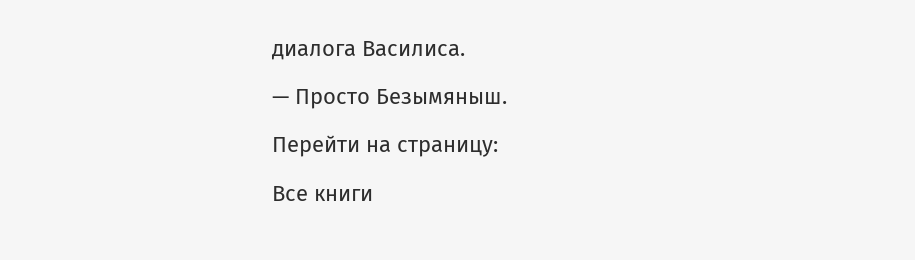диалога Василиса.

— Просто Безымяныш.

Перейти на страницу:

Все книги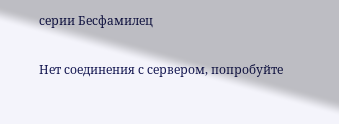серии Бесфамилец

Нет соединения с сервером, попробуйте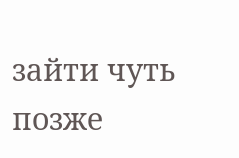зайти чуть позже